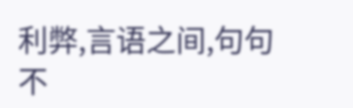利弊,言语之间,句句不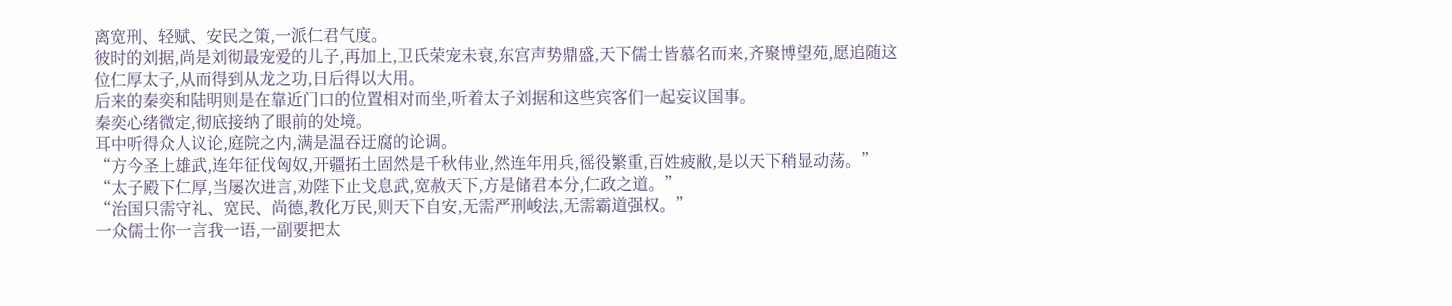离宽刑、轻赋、安民之策,一派仁君气度。
彼时的刘据,尚是刘彻最宠爱的儿子,再加上,卫氏荣宠未衰,东宫声势鼎盛,天下儒士皆慕名而来,齐聚博望苑,愿追随这位仁厚太子,从而得到从龙之功,日后得以大用。
后来的秦奕和陆明则是在靠近门口的位置相对而坐,听着太子刘据和这些宾客们一起妄议国事。
秦奕心绪微定,彻底接纳了眼前的处境。
耳中听得众人议论,庭院之内,满是温吞迂腐的论调。
“方今圣上雄武,连年征伐匈奴,开疆拓土固然是千秋伟业,然连年用兵,徭役繁重,百姓疲敝,是以天下稍显动荡。”
“太子殿下仁厚,当屡次进言,劝陛下止戈息武,宽赦天下,方是储君本分,仁政之道。”
“治国只需守礼、宽民、尚德,教化万民,则天下自安,无需严刑峻法,无需霸道强权。”
一众儒士你一言我一语,一副要把太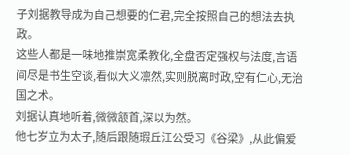子刘据教导成为自己想要的仁君,完全按照自己的想法去执政。
这些人都是一味地推崇宽柔教化,全盘否定强权与法度,言语间尽是书生空谈,看似大义凛然,实则脱离时政,空有仁心,无治国之术。
刘据认真地听着,微微颔首,深以为然。
他七岁立为太子,随后跟随瑕丘江公受习《谷梁》,从此偏爱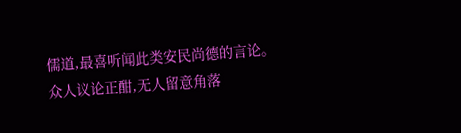儒道,最喜听闻此类安民尚德的言论。
众人议论正酣,无人留意角落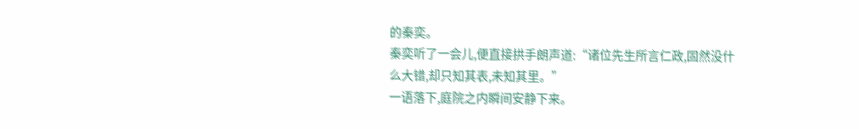的秦奕。
秦奕听了一会儿,便直接拱手朗声道:“诸位先生所言仁政,固然没什么大错,却只知其表,未知其里。”
一语落下,庭院之内瞬间安静下来。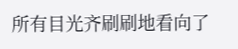所有目光齐刷刷地看向了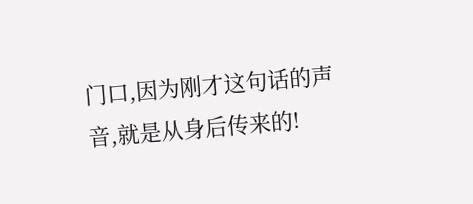门口,因为刚才这句话的声音,就是从身后传来的!